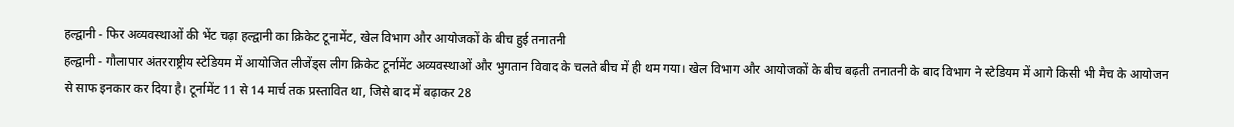हल्द्वानी - फिर अव्यवस्थाओं की भेंट चढ़ा हल्द्वानी का क्रिकेट टूनामेंट, खेल विभाग और आयोजकों के बीच हुई तनातनी
हल्द्वानी - गौलापार अंतरराष्ट्रीय स्टेडियम में आयोजित लीजेंड्स लीग क्रिकेट टूर्नामेंट अव्यवस्थाओं और भुगतान विवाद के चलते बीच में ही थम गया। खेल विभाग और आयोजकों के बीच बढ़ती तनातनी के बाद विभाग ने स्टेडियम में आगे किसी भी मैच के आयोजन से साफ इनकार कर दिया है। टूर्नामेंट 11 से 14 मार्च तक प्रस्तावित था, जिसे बाद में बढ़ाकर 28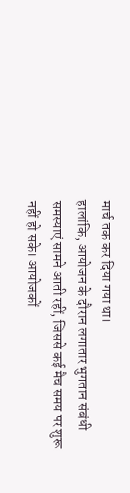मार्च तक कर दिया गया था।
हालांकि, आयोजन के दौरान लगातार भुगतान संबंधी समस्याएं सामने आती रहीं, जिससे कई मैच समय पर शुरू नहीं हो सके। आयोजकों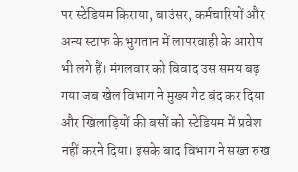पर स्टेडियम किराया, बाउंसर, कर्मचारियों और अन्य स्टाफ के भुगतान में लापरवाही के आरोप भी लगे हैं। मंगलवार को विवाद उस समय बढ़ गया जब खेल विभाग ने मुख्य गेट बंद कर दिया और खिलाड़ियों की बसों को स्टेडियम में प्रवेश नहीं करने दिया। इसके बाद विभाग ने सख्त रुख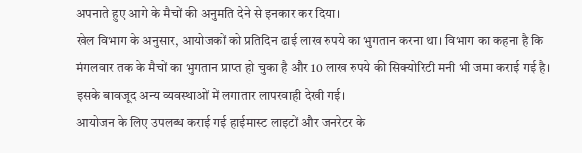अपनाते हुए आगे के मैचों की अनुमति देने से इनकार कर दिया।
खेल विभाग के अनुसार, आयोजकों को प्रतिदिन ढाई लाख रुपये का भुगतान करना था। विभाग का कहना है कि मंगलवार तक के मैचों का भुगतान प्राप्त हो चुका है और 10 लाख रुपये की सिक्योरिटी मनी भी जमा कराई गई है। इसके बावजूद अन्य व्यवस्थाओं में लगातार लापरवाही देखी गई।
आयोजन के लिए उपलब्ध कराई गई हाईमास्ट लाइटों और जनरेटर के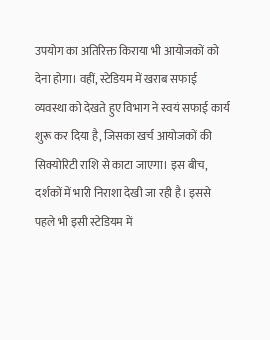उपयोग का अतिरिक्त किराया भी आयोजकों को देना होगा। वहीं, स्टेडियम में खराब सफाई व्यवस्था को देखते हुए विभाग ने स्वयं सफाई कार्य शुरू कर दिया है, जिसका खर्च आयोजकों की सिक्योरिटी राशि से काटा जाएगा। इस बीच, दर्शकों में भारी निराशा देखी जा रही है। इससे पहले भी इसी स्टेडियम में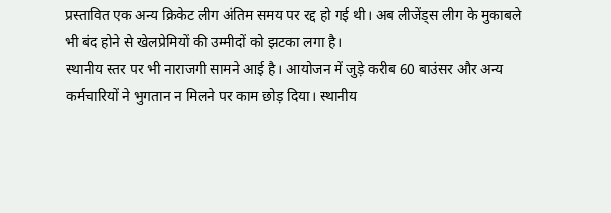प्रस्तावित एक अन्य क्रिकेट लीग अंतिम समय पर रद्द हो गई थी। अब लीजेंड्स लीग के मुकाबले भी बंद होने से खेलप्रेमियों की उम्मीदों को झटका लगा है।
स्थानीय स्तर पर भी नाराजगी सामने आई है। आयोजन में जुड़े करीब 60 बाउंसर और अन्य कर्मचारियों ने भुगतान न मिलने पर काम छोड़ दिया। स्थानीय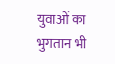युवाओं का भुगतान भी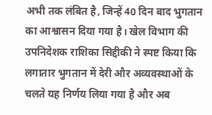अभी तक लंबित है, जिन्हें 40 दिन बाद भुगतान का आश्वासन दिया गया है। खेल विभाग की उपनिदेशक राशिका सिद्दीकी ने स्पष्ट किया कि लगातार भुगतान में देरी और अव्यवस्थाओं के चलते यह निर्णय लिया गया है और अब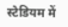स्टेडियम में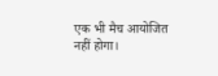एक भी मैच आयोजित नहीं होगा।